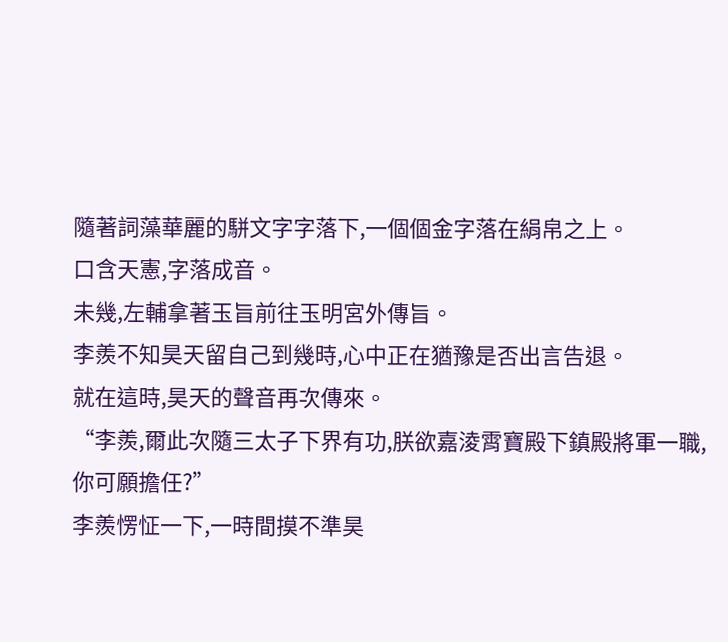隨著詞藻華麗的駢文字字落下,一個個金字落在絹帛之上。
口含天憲,字落成音。
未幾,左輔拿著玉旨前往玉明宮外傳旨。
李羨不知昊天留自己到幾時,心中正在猶豫是否出言告退。
就在這時,昊天的聲音再次傳來。
“李羨,爾此次隨三太子下界有功,朕欲嘉淩霄寶殿下鎮殿將軍一職,你可願擔任?”
李羨愣怔一下,一時間摸不準昊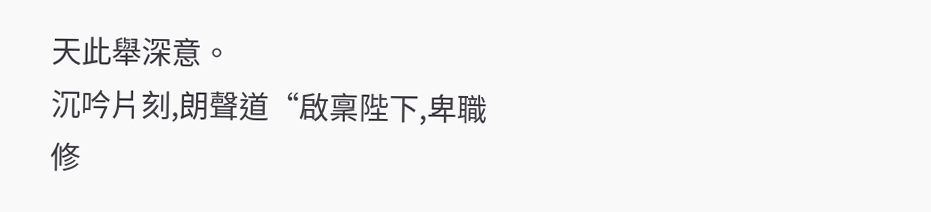天此舉深意。
沉吟片刻,朗聲道“啟稟陛下,卑職修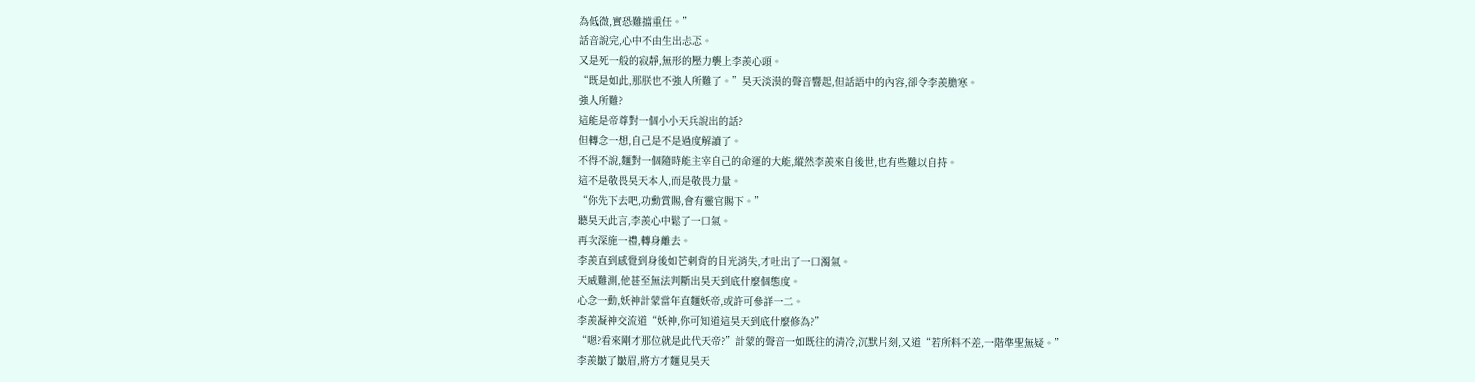為低微,實恐難擋重任。”
話音說完,心中不由生出忐忑。
又是死一般的寂靜,無形的壓力襲上李羨心頭。
“既是如此,那朕也不強人所難了。”昊天淡漠的聲音響起,但話語中的內容,卻令李羨膽寒。
強人所難?
這能是帝尊對一個小小天兵說出的話?
但轉念一想,自己是不是過度解讀了。
不得不說,麵對一個隨時能主宰自己的命運的大能,縱然李羨來自後世,也有些難以自持。
這不是敬畏昊天本人,而是敬畏力量。
“你先下去吧,功勳賞賜,會有靈官賜下。”
聽昊天此言,李羨心中鬆了一口氣。
再次深施一禮,轉身離去。
李羨直到感覺到身後如芒刺背的目光消失,才吐出了一口濁氣。
天威難測,他甚至無法判斷出昊天到底什麼個態度。
心念一動,妖神計蒙當年直麵妖帝,或許可參詳一二。
李羨凝神交流道“妖神,你可知道這昊天到底什麼修為?”
“嗯?看來剛才那位就是此代天帝?”計蒙的聲音一如既往的清冷,沉默片刻,又道“若所料不差,一階準聖無疑。”
李羨皺了皺眉,將方才麵見昊天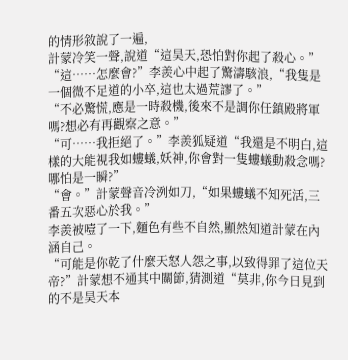的情形敘說了一遍,
計蒙冷笑一聲,說道“這昊天,恐怕對你起了殺心。”
“這……怎麼會?”李羨心中起了驚濤駭浪,“我隻是一個微不足道的小卒,這也太過荒謬了。”
“不必驚慌,應是一時殺機,後來不是調你任鎮殿將軍嗎?想必有再觀察之意。”
“可……我拒絕了。”李羨狐疑道“我還是不明白,這樣的大能視我如螻蟻,妖神,你會對一隻螻蟻動殺念嗎?哪怕是一瞬?”
“會。”計蒙聲音冷洌如刀,“如果螻蟻不知死活,三番五次惡心於我。”
李羨被噎了一下,麵色有些不自然,顯然知道計蒙在內涵自己。
“可能是你乾了什麼天怒人怨之事,以致得罪了這位天帝?”計蒙想不通其中關節,猜測道“莫非,你今日見到的不是昊天本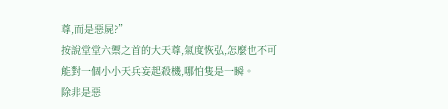尊,而是惡屍?”
按說堂堂六禦之首的大天尊,氣度恢弘,怎麼也不可能對一個小小天兵妄起殺機,哪怕隻是一瞬。
除非是惡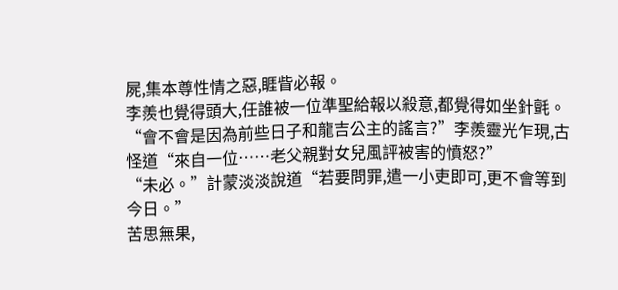屍,集本尊性情之惡,睚眥必報。
李羨也覺得頭大,任誰被一位準聖給報以殺意,都覺得如坐針氈。
“會不會是因為前些日子和龍吉公主的謠言?”李羨靈光乍現,古怪道“來自一位……老父親對女兒風評被害的憤怒?”
“未必。”計蒙淡淡說道“若要問罪,遣一小吏即可,更不會等到今日。”
苦思無果,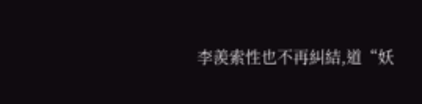李羨索性也不再糾結,道“妖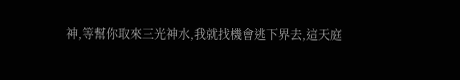神,等幫你取來三光神水,我就找機會逃下界去,這天庭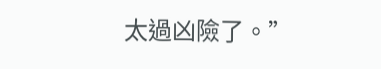太過凶險了。”